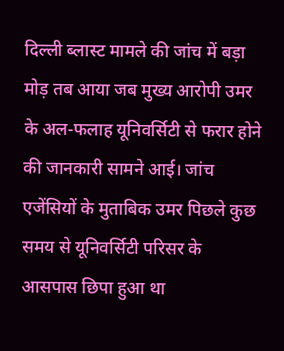दिल्ली ब्लास्ट मामले की जांच में बड़ा मोड़ तब आया जब मुख्य आरोपी उमर के अल-फलाह यूनिवर्सिटी से फरार होने की जानकारी सामने आई। जांच एजेंसियों के मुताबिक उमर पिछले कुछ समय से यूनिवर्सिटी परिसर के आसपास छिपा हुआ था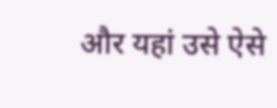और यहां उसे ऐसे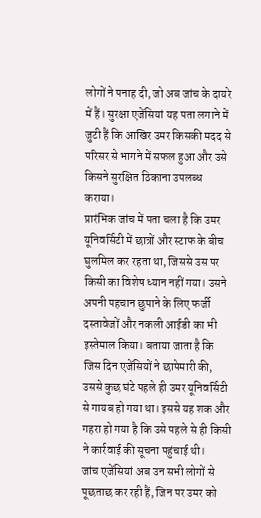लोगों ने पनाह दी, जो अब जांच के दायरे में हैं। सुरक्षा एजेंसियां यह पता लगाने में जुटी हैं कि आखिर उमर किसकी मदद से परिसर से भागने में सफल हुआ और उसे किसने सुरक्षित ठिकाना उपलब्ध कराया।
प्रारंभिक जांच में पता चला है कि उमर यूनिवर्सिटी में छात्रों और स्टाफ के बीच घुलमिल कर रहता था, जिससे उस पर किसी का विशेष ध्यान नहीं गया। उसने अपनी पहचान छुपाने के लिए फर्जी दस्तावेजों और नकली आईडी का भी इस्तेमाल किया। बताया जाता है कि जिस दिन एजेंसियों ने छापेमारी की, उससे कुछ घंटे पहले ही उमर यूनिवर्सिटी से गायब हो गया था। इससे यह शक और गहरा हो गया है कि उसे पहले से ही किसी ने कार्रवाई की सूचना पहुंचाई थी।
जांच एजेंसियां अब उन सभी लोगों से पूछताछ कर रही हैं, जिन पर उमर को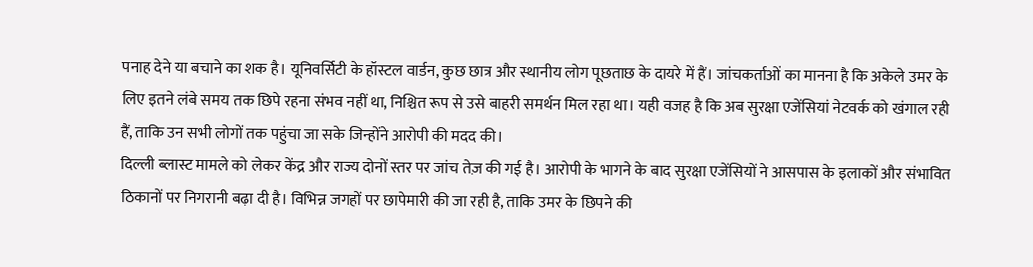पनाह देने या बचाने का शक है। यूनिवर्सिटी के हॉस्टल वार्डन, कुछ छात्र और स्थानीय लोग पूछताछ के दायरे में हैं। जांचकर्ताओं का मानना है कि अकेले उमर के लिए इतने लंबे समय तक छिपे रहना संभव नहीं था, निश्चित रूप से उसे बाहरी समर्थन मिल रहा था। यही वजह है कि अब सुरक्षा एजेंसियां नेटवर्क को खंगाल रही हैं, ताकि उन सभी लोगों तक पहुंचा जा सके जिन्होंने आरोपी की मदद की।
दिल्ली ब्लास्ट मामले को लेकर केंद्र और राज्य दोनों स्तर पर जांच तेज़ की गई है। आरोपी के भागने के बाद सुरक्षा एजेंसियों ने आसपास के इलाकों और संभावित ठिकानों पर निगरानी बढ़ा दी है। विभिन्न जगहों पर छापेमारी की जा रही है, ताकि उमर के छिपने की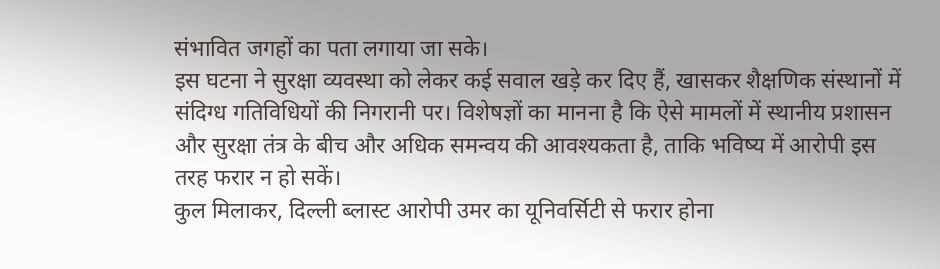संभावित जगहों का पता लगाया जा सके।
इस घटना ने सुरक्षा व्यवस्था को लेकर कई सवाल खड़े कर दिए हैं, खासकर शैक्षणिक संस्थानों में संदिग्ध गतिविधियों की निगरानी पर। विशेषज्ञों का मानना है कि ऐसे मामलों में स्थानीय प्रशासन और सुरक्षा तंत्र के बीच और अधिक समन्वय की आवश्यकता है, ताकि भविष्य में आरोपी इस तरह फरार न हो सकें।
कुल मिलाकर, दिल्ली ब्लास्ट आरोपी उमर का यूनिवर्सिटी से फरार होना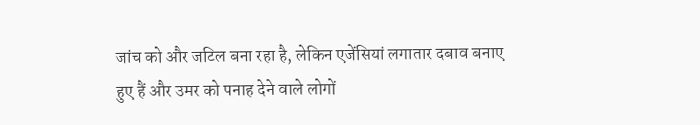जांच को और जटिल बना रहा है, लेकिन एजेंसियां लगातार दबाव बनाए हुए हैं और उमर को पनाह देने वाले लोगों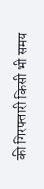की गिरफ्तारी किसी भी समय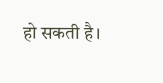हो सकती है।